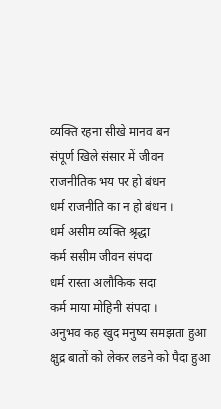व्यक्ति रहना सीखे मानव बन
संपूर्ण खिले संसार में जीवन
राजनीतिक भय पर हो बंधन
धर्म राजनीति का न हो बंधन ।
धर्म असीम व्यक्ति श्रृद्धा
कर्म ससीम जीवन संपदा
धर्म रास्ता अलौकिक सदा
कर्म माया मोहिनी संपदा ।
अनुभव कह खुद मनुष्य समझता हुआ
क्षुद्र बातों को लेकर लडने को पैदा हुआ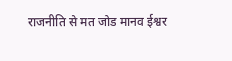राजनीति से मत जोड मानव ईश्वर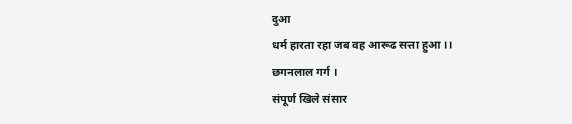दुआ
धर्म हारता रहा जब वह आरूढ सत्ता हुआ ।।
छगनलाल गर्ग ।
संपूर्ण खिले संसार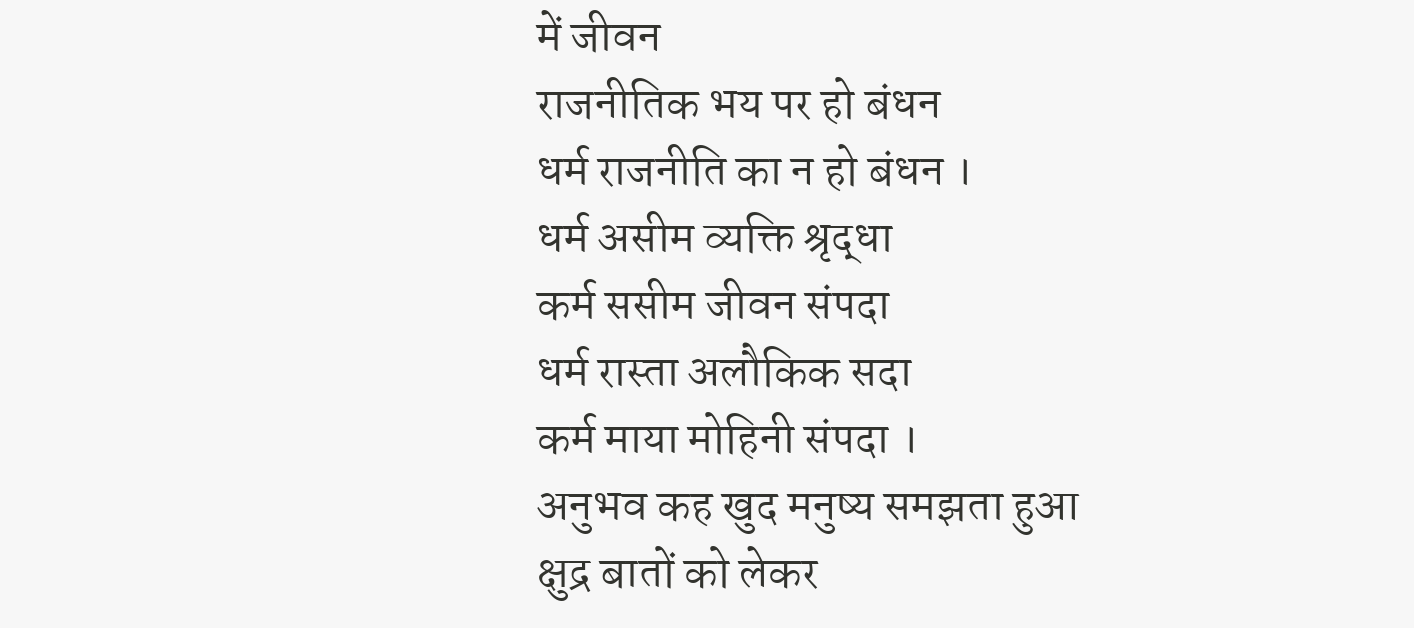में जीवन
राजनीतिक भय पर हो बंधन
धर्म राजनीति का न हो बंधन ।
धर्म असीम व्यक्ति श्रृद्धा
कर्म ससीम जीवन संपदा
धर्म रास्ता अलौकिक सदा
कर्म माया मोहिनी संपदा ।
अनुभव कह खुद मनुष्य समझता हुआ
क्षुद्र बातों को लेकर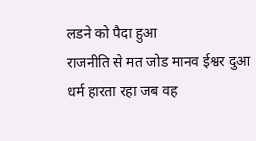लडने को पैदा हुआ
राजनीति से मत जोड मानव ईश्वर दुआ
धर्म हारता रहा जब वह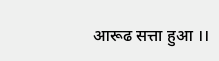आरूढ सत्ता हुआ ।।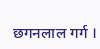छगनलाल गर्ग ।